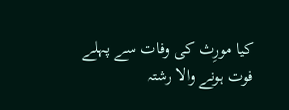کیا مورِث کی وفات سے پہلے فوت ہونے والا رشتہ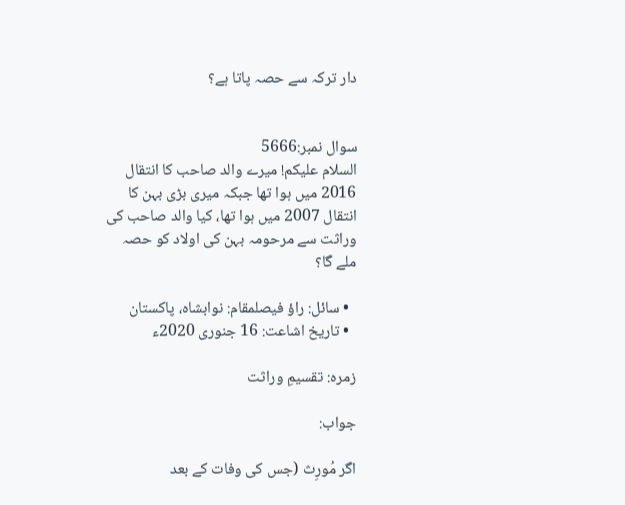دار ترکہ سے حصہ پاتا ہے؟


سوال نمبر:5666
السلام علیکم! میرے والد صاحب کا انتقال 2016 میں ہوا تھا جبکہ میری بڑی بہن کا انتقال 2007 میں ہوا تھا، کیا والد صاحب کی وراثت سے مرحومہ بہن کی اولاد کو حصہ ملے گا؟

  • سائل: راؤ فیصلمقام: نوابشاہ، پاکستان
  • تاریخ اشاعت: 16 جنوری 2020ء

زمرہ: تقسیمِ وراثت

جواب:

اگر مُورِث (جس کی وفات کے بعد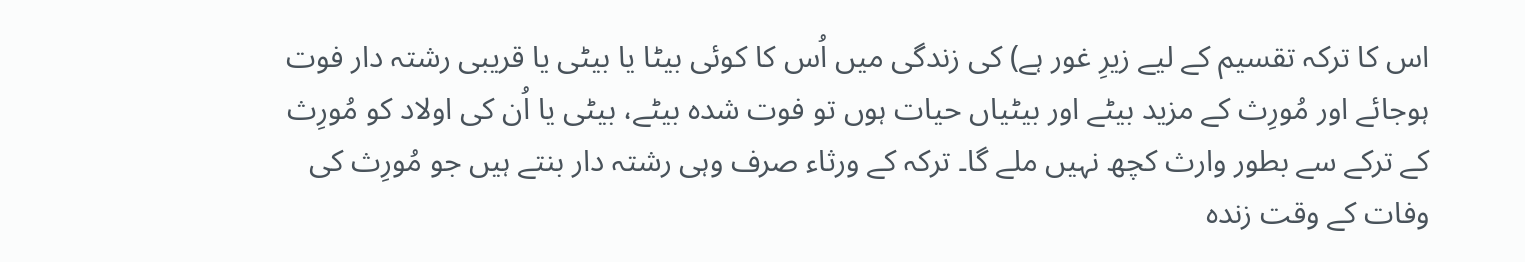اس کا ترکہ تقسیم کے لیے زیرِ غور ہے) کی زندگی میں اُس کا کوئی بیٹا یا بیٹی یا قریبی رشتہ دار فوت ہوجائے اور مُورِث کے مزید بیٹے اور بیٹیاں حیات ہوں تو فوت شدہ بیٹے، بیٹی یا اُن کی اولاد کو مُورِث کے ترکے سے بطور وارث کچھ نہیں ملے گا۔ ترکہ کے ورثاء صرف وہی رشتہ دار بنتے ہیں جو مُورِث کی وفات کے وقت زندہ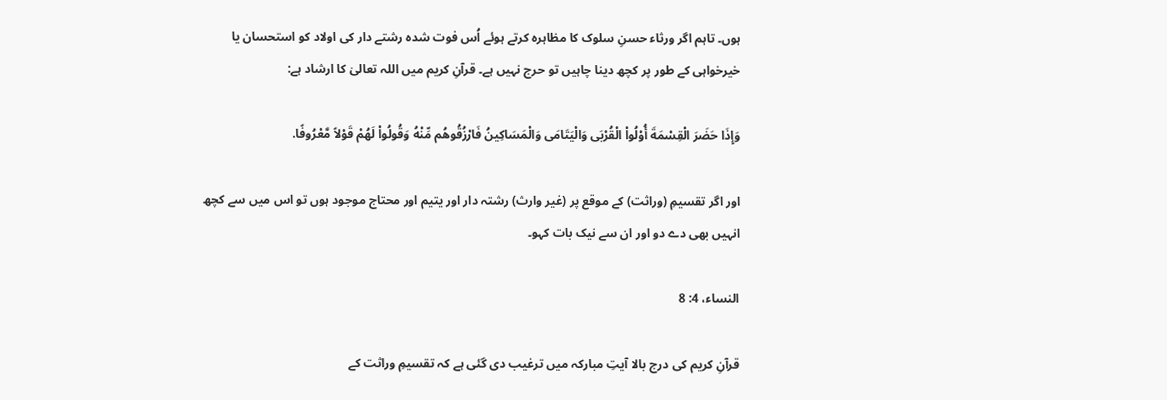ہوں۔ تاہم اگر ورثاء حسنِ سلوک کا مظاہرہ کرتے ہوئے اُس فوت شدہ رشتے دار کی اولاد کو استحسان یا خیرخواہی کے طور پر کچھ دینا چاہیں تو حرج نہیں ہے۔ قرآنِ کریم میں اللہ تعالیٰ کا ارشاد ہے:

وَإِذَا حَضَرَ الْقِسْمَةَ أُوْلُواْ الْقُرْبَى وَالْيَتَامَى وَالْمَسَاكِينُ فَارْزُقُوهُم مِّنْهُ وَقُولُواْ لَهُمْ قَوْلاً مَّعْرُوفًا.

اور اگر تقسیمِ (وراثت) کے موقع پر (غیر وارث) رشتہ دار اور یتیم اور محتاج موجود ہوں تو اس میں سے کچھ انہیں بھی دے دو اور ان سے نیک بات کہو۔

النساء، 4: 8

قرآنِ کریم کی درج بالا آیتِ مبارکہ میں ترغیب دی گئی ہے کہ تقسیمِ وراثت کے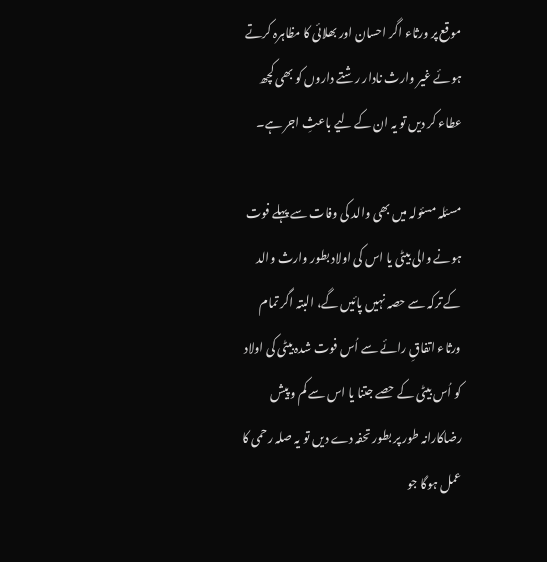موقع پر ورثاء اگر احسان اور بھلائی کا مظاہرہ کرتے ہوئے غیر وارث نادار رشتے داروں کو بھی کچھ عطاء کر دیں تو یہ ان کے لیے باعثِ اجر ہے۔

مسئلہ مسئولہ میں بھی والد کی وفات سے پہلے فوت ہونے والی بیٹی یا اس کی اولاد بطور وارث والد کے ترکہ سے حصہ نہیں پائیں گے، البتہ اگر تمام ورثاء اتفاقِ رائے سے اُس فوت شدہ بیٹی کی اولاد کو اُس بیٹی کے حصے جتنا یا اس سے کم و پیش رضاکارانہ طور پر بطور تحفہ دے دیں تو یہ صلہ رحمی کا عمل ہوگا جو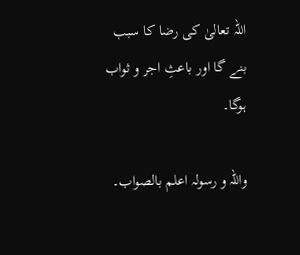اللہ تعالیٰ کی رضا کا سبب بنے گا اور باعثِ اجر و ثواب ہوگا۔

واللہ و رسولہ اعلم بالصواب۔